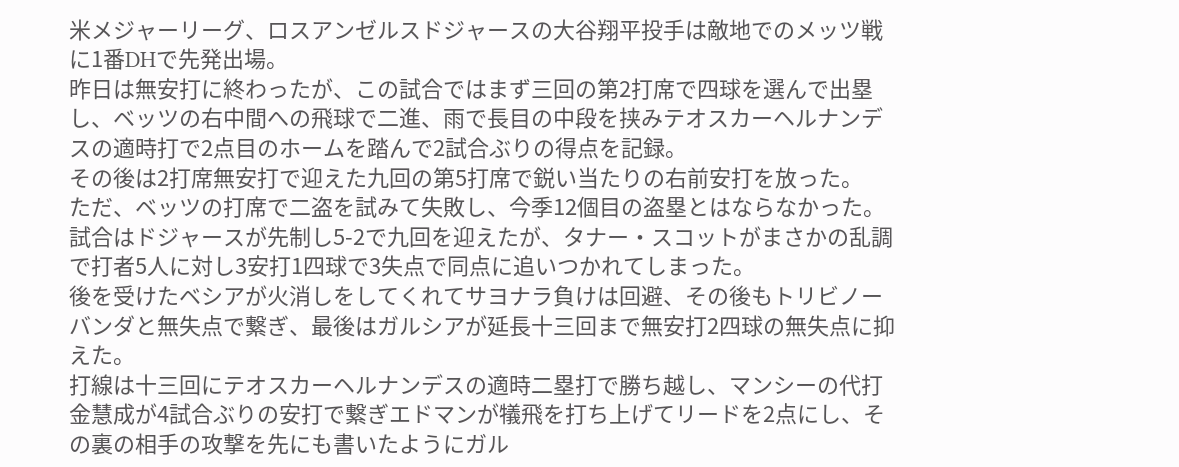米メジャーリーグ、ロスアンゼルスドジャースの大谷翔平投手は敵地でのメッツ戦に1番DHで先発出場。
昨日は無安打に終わったが、この試合ではまず三回の第2打席で四球を選んで出塁し、ベッツの右中間への飛球で二進、雨で長目の中段を挟みテオスカーヘルナンデスの適時打で2点目のホームを踏んで2試合ぶりの得点を記録。
その後は2打席無安打で迎えた九回の第5打席で鋭い当たりの右前安打を放った。
ただ、ベッツの打席で二盗を試みて失敗し、今季12個目の盗塁とはならなかった。
試合はドジャースが先制し5-2で九回を迎えたが、タナー・スコットがまさかの乱調で打者5人に対し3安打1四球で3失点で同点に追いつかれてしまった。
後を受けたベシアが火消しをしてくれてサヨナラ負けは回避、その後もトリビノーバンダと無失点で繋ぎ、最後はガルシアが延長十三回まで無安打2四球の無失点に抑えた。
打線は十三回にテオスカーヘルナンデスの適時二塁打で勝ち越し、マンシーの代打金慧成が4試合ぶりの安打で繋ぎエドマンが犠飛を打ち上げてリードを2点にし、その裏の相手の攻撃を先にも書いたようにガル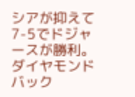シアが抑えて7-5でドジャースが勝利。
ダイヤモンドバック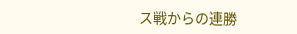ス戦からの連勝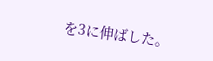を3に伸ばした。